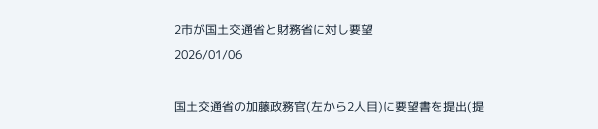2市が国土交通省と財務省に対し要望
2026/01/06

国土交通省の加藤政務官(左から2人目)に要望書を提出(提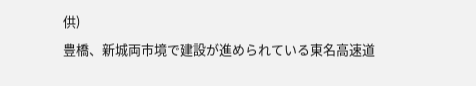供)
豊橋、新城両市境で建設が進められている東名高速道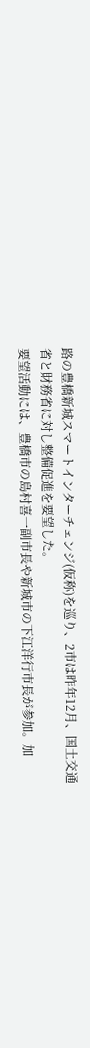路の豊橋新城スマートインターチェンジ(仮称)を巡り、2市は昨年12月、国土交通省と財務省に対し整備促進を要望した。
要望活動には、豊橋市の島村喜一副市長や新城市の下江洋行市長が参加。加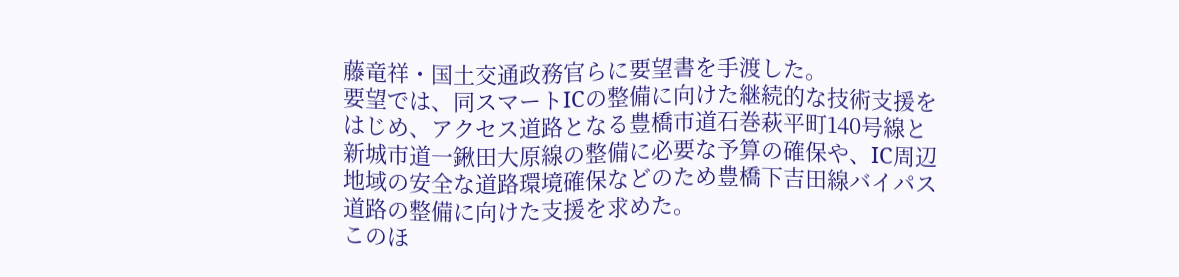藤竜祥・国土交通政務官らに要望書を手渡した。
要望では、同スマートICの整備に向けた継続的な技術支援をはじめ、アクセス道路となる豊橋市道石巻萩平町140号線と新城市道一鍬田大原線の整備に必要な予算の確保や、IC周辺地域の安全な道路環境確保などのため豊橋下吉田線バイパス道路の整備に向けた支援を求めた。
このほ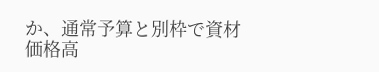か、通常予算と別枠で資材価格高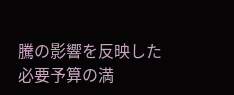騰の影響を反映した必要予算の満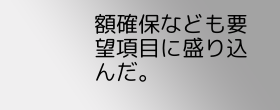額確保なども要望項目に盛り込んだ。